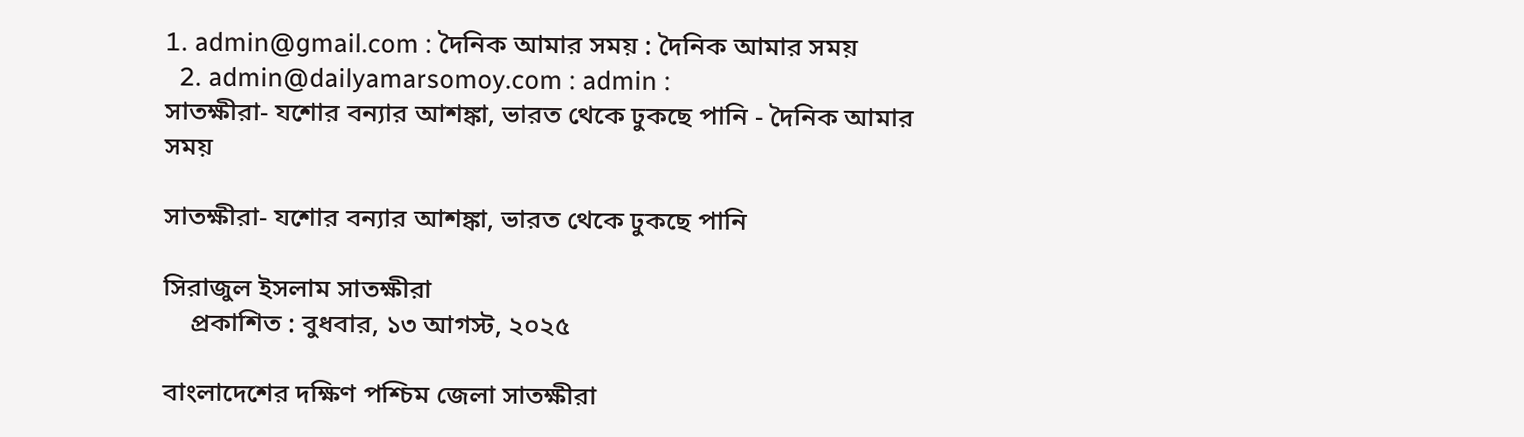1. admin@gmail.com : দৈনিক আমার সময় : দৈনিক আমার সময়
  2. admin@dailyamarsomoy.com : admin :
সাতক্ষীরা- যশোর বন্যার আশঙ্কা, ভারত থেকে ঢুকছে পানি - দৈনিক আমার সময়

সাতক্ষীরা- যশোর বন্যার আশঙ্কা, ভারত থেকে ঢুকছে পানি

সিরাজুল ইসলাম সাতক্ষীরা
    প্রকাশিত : বুধবার, ১৩ আগস্ট, ২০২৫

বাংলাদেশের দক্ষিণ পশ্চিম জেলা সাতক্ষীরা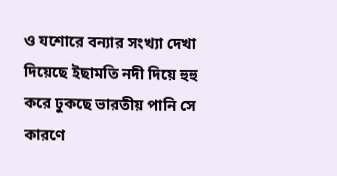ও যশোরে বন্যার সংখ্যা দেখা দিয়েছে ইছামতি নদী দিয়ে হুহু করে ঢুকছে ভারতীয় পানি সে কারণে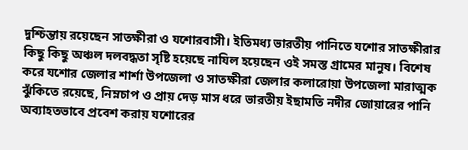দুশ্চিন্তায় রয়েছেন সাতক্ষীরা ও যশোরবাসী‌‍। ইতিমধ্য ভারতীয় পানিতে যশোর সাতক্ষীরার কিছু কিছু অঞ্চল দলবদ্ধতা সৃষ্টি হয়েছে নাযিল হয়েছেন ওই সমস্ত গ্রামের মানুষ। বিশেষ করে যশোর জেলার শার্শা ‌উপজেলা ও সাতক্ষীরা জেলার কলারোয়া ‌উপজেলা মারাত্মক ঝুঁকিতে রয়েছে, নিম্নচাপ ও প্রায় দেড় মাস ধরে ভারতীয় ইছামতি নদীর জোয়ারের পানি অব্যাহতভাবে প্রবেশ করায় যশোরের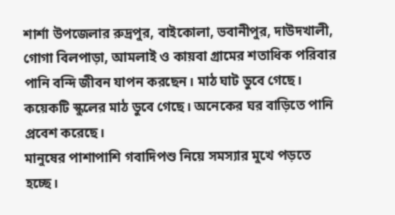শার্শা উপজেলার রুদ্রপুর, বাইকোলা, ভবানীপুর, দাউদখালী, গোগা বিলপাড়া, আম‌লাই ও কায়বা গ্রামের শতাধিক পরিবার পানি বন্দি জীবন যাপন করছেন। মাঠ ঘাট ডুবে গেছে। কয়েকটি স্কুলের মাঠ ডুবে গেছে। অনেকের ঘর বাড়িতে পানি প্রবেশ করেছে।
মানুষের পাশাপাশি গবাদিপশু নিয়ে সমস্যার মুখে পড়তে হচ্ছে।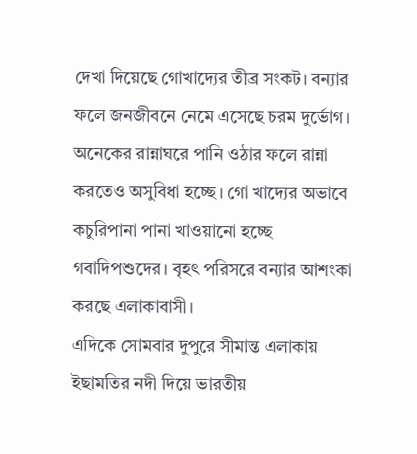দেখা দিয়েছে গোখাদ্যের তীব্র সংকট। বন্যার ফলে জনজীবনে নেমে এসেছে চরম দুর্ভোগ। অনেকের রান্নাঘরে পানি ওঠার ফলে রান্না করতেও অসুবিধা হচ্ছে। গো খাদ্যের অভাবে কচুরিপানা পানা খাওয়ানো হচ্ছে গবাদিপশুদের। বৃহৎ পরিসরে বন্যার আশংকা করছে এলাকাবাসী।
এদিকে সোমবার দুপুরে সীমান্ত এলাকায় ইছামতির নদী দিয়ে ভারতীয়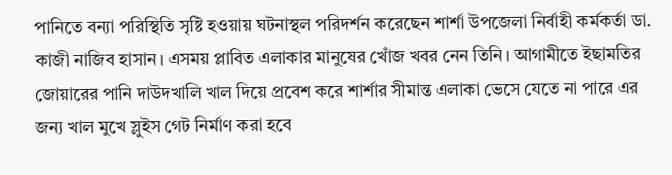পানিতে বন্যা পরিস্থিতি সৃষ্টি হওয়ায় ঘটনাস্থল পরিদর্শন করেছেন শার্শা উপজেলা নির্বাহী কর্মকর্তা ডা. কাজী নাজিব হাসান। এসময় প্লাবিত এলাকার মানুষের খোঁজ খবর নেন তিনি। আগামীতে ইছামতির জোয়ারের পানি দাউদখালি খাল দিয়ে প্রবেশ করে শার্শার সীমান্ত এলাকা ভেসে যেতে না পারে এর জন্য খাল মুখে স্লুইস গেট নির্মাণ করা হবে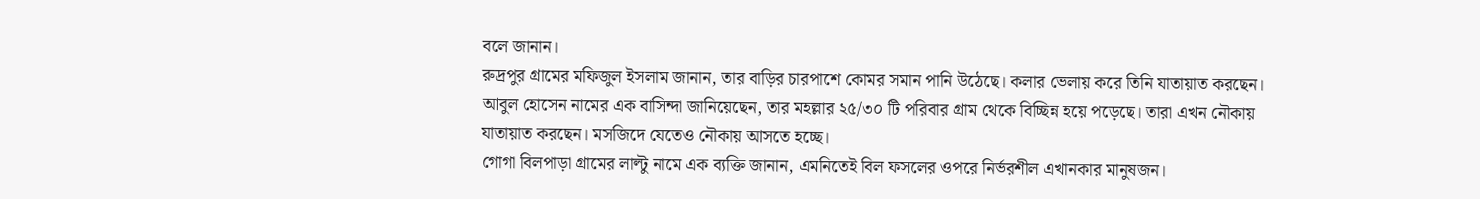বলে জানান।
রুদ্রপুর গ্রামের মফিজুল ইসলাম জানান, তার বাড়ির চারপাশে কোমর সমান পানি উঠেছে। কলার ভেলায় করে তিনি যাতায়াত করছেন।
আবুল হোসেন নামের এক বাসিন্দা জানিয়েছেন, তার মহল্লার ২৫/৩০ টি পরিবার গ্রাম থেকে বিচ্ছিন্ন হয়ে পড়েছে। তারা এখন নৌকায় যাতায়াত করছেন। মসজিদে যেতেও নৌকায় আসতে হচ্ছে।
গোগা বিলপাড়া গ্রামের লাল্টু নামে এক ব্যক্তি জানান, এমনিতেই বিল ফসলের ওপরে নির্ভরশীল এখানকার মানুষজন।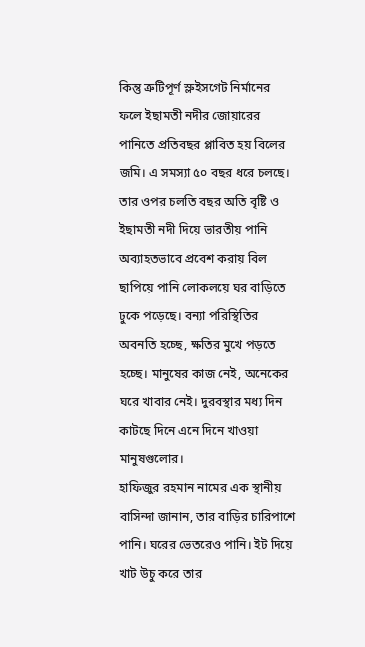কিন্তু ত্রুটিপূর্ণ স্লুইসগেট নির্মানের ফলে ইছামতী নদীর জোয়ারের পানিতে প্রতিবছর প্লাবিত হয় বিলের জমি। এ সমস্যা ৫০ বছর ধরে চলছে। তার ওপর চলতি বছর অতি বৃষ্টি ও ইছামতী নদী দিয়ে ভারতীয় পানি অব্যাহতভাবে প্রবেশ করায় বিল ছাপিয়ে পানি লোকলয়ে ঘর বাড়িতে ঢুকে পড়েছে। বন্যা পরিস্থিতির অবনতি হচ্ছে, ক্ষতির মুখে পড়তে হচ্ছে। মানুষের কাজ নেই, অনেকের ঘরে খাবার নেই। দুরবস্থার মধ্য দিন কাটছে দিনে এনে দিনে খাওয়া মানুষগুলোর।
হাফিজুর রহমান নামের এক স্থানীয় বাসিন্দা জানান, তার বাড়ির চারিপাশে পানি। ঘরের ভেতরেও পানি। ইট দিয়ে খাট উচু করে তার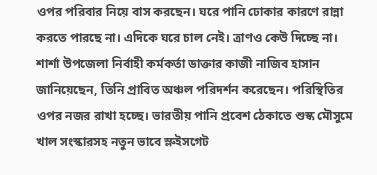ওপর পরিবার নিয়ে বাস করছেন। ঘরে পানি ঢোকার কারণে রান্না করতে পারছে না। এদিকে ঘরে চাল নেই। ত্রাণও কেউ দিচ্ছে না।
শার্শা উপজেলা নির্বাহী কর্মকর্তা ডাক্তার কাজী নাজিব হাসান জানিয়েছেন, তিনি প্রাবিত অঞ্চল পরিদর্শন করেছেন। পরিস্থিতির ওপর নজর রাখা হচ্ছে। ভারতীয় পানি প্রবেশ ঠেকাতে শুস্ক মৌসুমে খাল সংস্কারসহ নতুন ভাবে স্লুইসগেট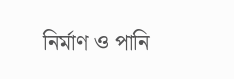নির্মাণ ও পানি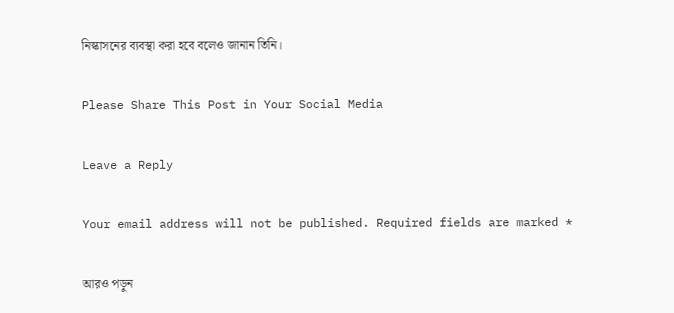নিস্কাসনের ব্যবস্থা করা হবে বলেও জানান তিনি।

Please Share This Post in Your Social Media

Leave a Reply

Your email address will not be published. Required fields are marked *

আরও পড়ুন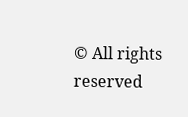© All rights reserved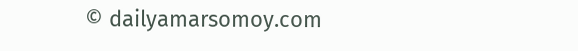© dailyamarsomoy.com